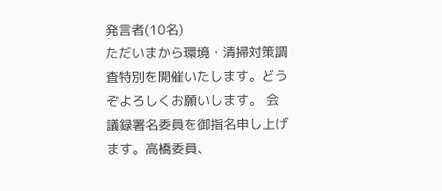発言者(10名)
ただいまから環境・清掃対策調査特別を開催いたします。どうぞよろしくお願いします。 会議録署名委員を御指名申し上げます。高橋委員、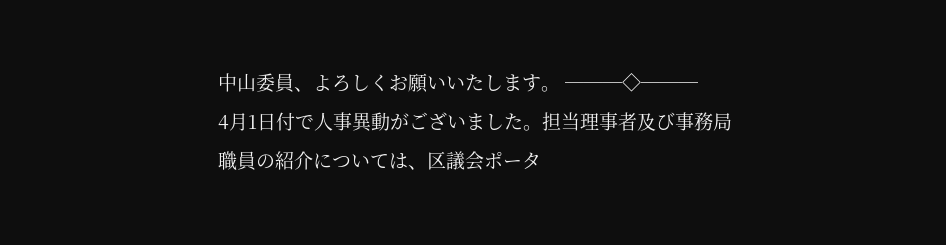中山委員、よろしくお願いいたします。 ───◇───
4月1日付で人事異動がございました。担当理事者及び事務局職員の紹介については、区議会ポータ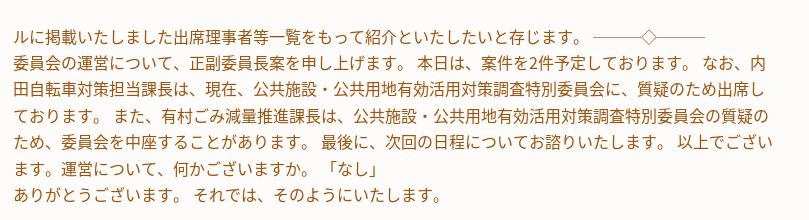ルに掲載いたしました出席理事者等一覧をもって紹介といたしたいと存じます。 ───◇───
委員会の運営について、正副委員長案を申し上げます。 本日は、案件を2件予定しております。 なお、内田自転車対策担当課長は、現在、公共施設・公共用地有効活用対策調査特別委員会に、質疑のため出席しております。 また、有村ごみ減量推進課長は、公共施設・公共用地有効活用対策調査特別委員会の質疑のため、委員会を中座することがあります。 最後に、次回の日程についてお諮りいたします。 以上でございます。運営について、何かございますか。 「なし」
ありがとうございます。 それでは、そのようにいたします。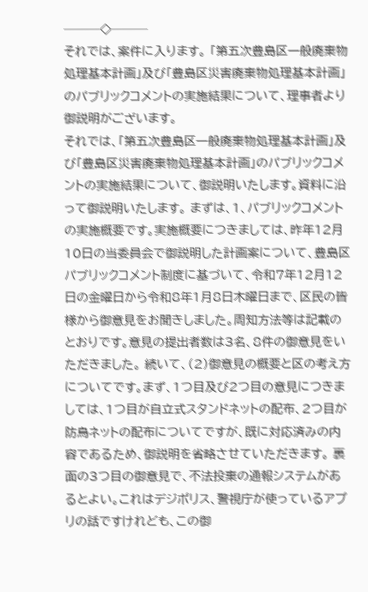───◇───
それでは、案件に入ります。 「第五次豊島区一般廃棄物処理基本計画」及び「豊島区災害廃棄物処理基本計画」のパブリックコメントの実施結果について、理事者より御説明がございます。
それでは、「第五次豊島区一般廃棄物処理基本計画」及び「豊島区災害廃棄物処理基本計画」のパブリックコメントの実施結果について、御説明いたします。資料に沿って御説明いたします。 まずは、1、パブリックコメントの実施概要です。実施概要につきましては、昨年12月10日の当委員会で御説明した計画案について、豊島区パブリックコメント制度に基づいて、令和7年12月12日の金曜日から令和8年1月8日木曜日まで、区民の皆様から御意見をお聞きしました。周知方法等は記載のとおりです。意見の提出者数は3名、8件の御意見をいただきました。 続いて、(2)御意見の概要と区の考え方についてです。まず、1つ目及び2つ目の意見につきましては、1つ目が自立式スタンドネットの配布、2つ目が防鳥ネットの配布についてですが、既に対応済みの内容であるため、御説明を省略させていただきます。 裏面の3つ目の御意見で、不法投棄の通報システムがあるとよい。これはデジポリス、警視庁が使っているアプリの話ですけれども、この御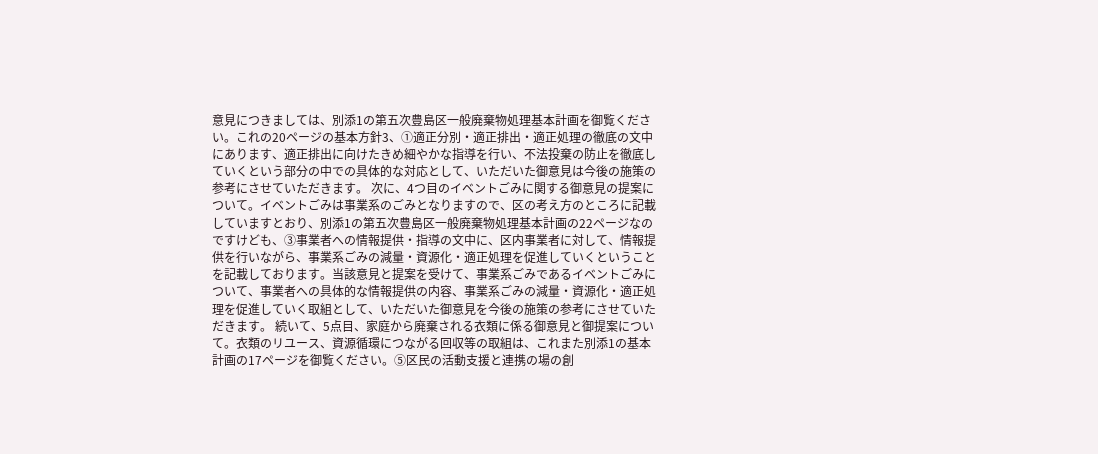意見につきましては、別添1の第五次豊島区一般廃棄物処理基本計画を御覧ください。これの20ページの基本方針3、①適正分別・適正排出・適正処理の徹底の文中にあります、適正排出に向けたきめ細やかな指導を行い、不法投棄の防止を徹底していくという部分の中での具体的な対応として、いただいた御意見は今後の施策の参考にさせていただきます。 次に、4つ目のイベントごみに関する御意見の提案について。イベントごみは事業系のごみとなりますので、区の考え方のところに記載していますとおり、別添1の第五次豊島区一般廃棄物処理基本計画の22ページなのですけども、③事業者への情報提供・指導の文中に、区内事業者に対して、情報提供を行いながら、事業系ごみの減量・資源化・適正処理を促進していくということを記載しております。当該意見と提案を受けて、事業系ごみであるイベントごみについて、事業者への具体的な情報提供の内容、事業系ごみの減量・資源化・適正処理を促進していく取組として、いただいた御意見を今後の施策の参考にさせていただきます。 続いて、5点目、家庭から廃棄される衣類に係る御意見と御提案について。衣類のリユース、資源循環につながる回収等の取組は、これまた別添1の基本計画の17ページを御覧ください。⑤区民の活動支援と連携の場の創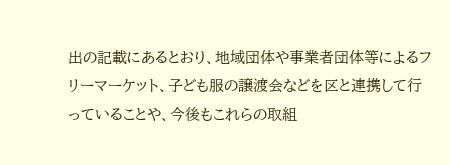出の記載にあるとおり、地域団体や事業者団体等によるフリーマーケット、子ども服の譲渡会などを区と連携して行っていることや、今後もこれらの取組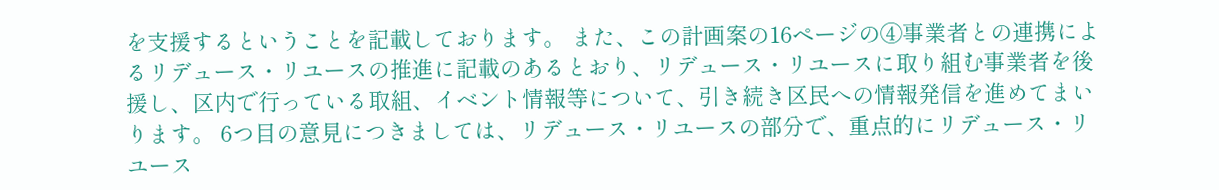を支援するということを記載しております。 また、この計画案の16ページの④事業者との連携によるリデュース・リユースの推進に記載のあるとおり、リデュース・リユースに取り組む事業者を後援し、区内で行っている取組、イベント情報等について、引き続き区民への情報発信を進めてまいります。 6つ目の意見につきましては、リデュース・リユースの部分で、重点的にリデュース・リユース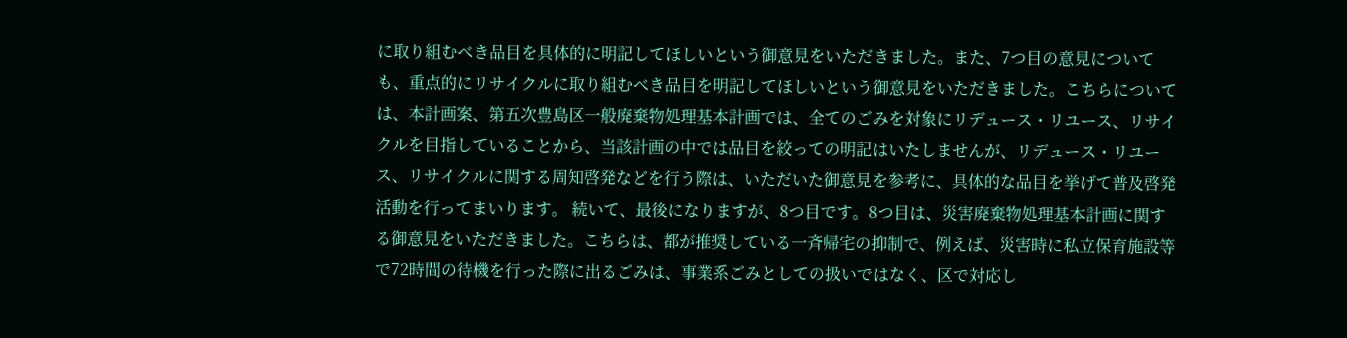に取り組むべき品目を具体的に明記してほしいという御意見をいただきました。また、7つ目の意見についても、重点的にリサイクルに取り組むべき品目を明記してほしいという御意見をいただきました。こちらについては、本計画案、第五次豊島区一般廃棄物処理基本計画では、全てのごみを対象にリデュース・リユース、リサイクルを目指していることから、当該計画の中では品目を絞っての明記はいたしませんが、リデュース・リユース、リサイクルに関する周知啓発などを行う際は、いただいた御意見を参考に、具体的な品目を挙げて普及啓発活動を行ってまいります。 続いて、最後になりますが、8つ目です。8つ目は、災害廃棄物処理基本計画に関する御意見をいただきました。こちらは、都が推奨している一斉帰宅の抑制で、例えば、災害時に私立保育施設等で72時間の待機を行った際に出るごみは、事業系ごみとしての扱いではなく、区で対応し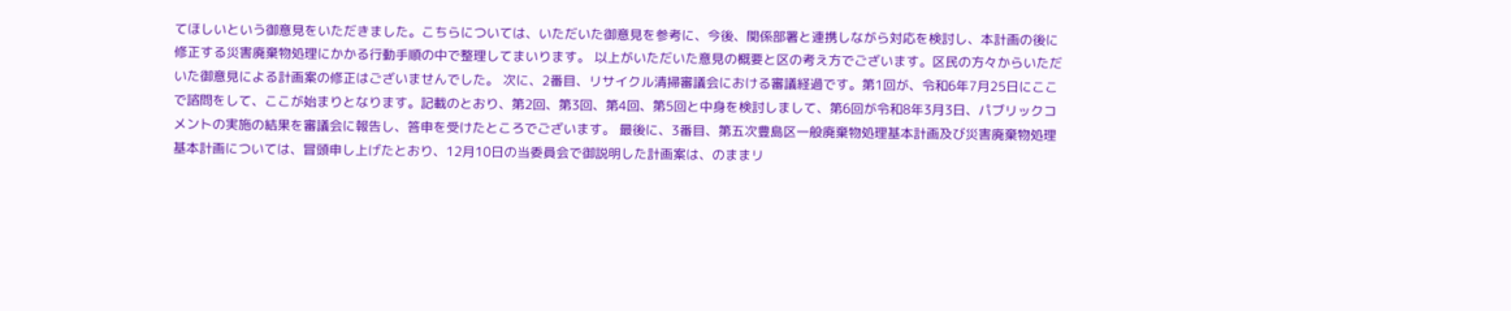てほしいという御意見をいただきました。こちらについては、いただいた御意見を参考に、今後、関係部署と連携しながら対応を検討し、本計画の後に修正する災害廃棄物処理にかかる行動手順の中で整理してまいります。 以上がいただいた意見の概要と区の考え方でございます。区民の方々からいただいた御意見による計画案の修正はございませんでした。 次に、2番目、リサイクル清掃審議会における審議経過です。第1回が、令和6年7月25日にここで諮問をして、ここが始まりとなります。記載のとおり、第2回、第3回、第4回、第5回と中身を検討しまして、第6回が令和8年3月3日、パブリックコメントの実施の結果を審議会に報告し、答申を受けたところでございます。 最後に、3番目、第五次豊島区一般廃棄物処理基本計画及び災害廃棄物処理基本計画については、冒頭申し上げたとおり、12月10日の当委員会で御説明した計画案は、のままリ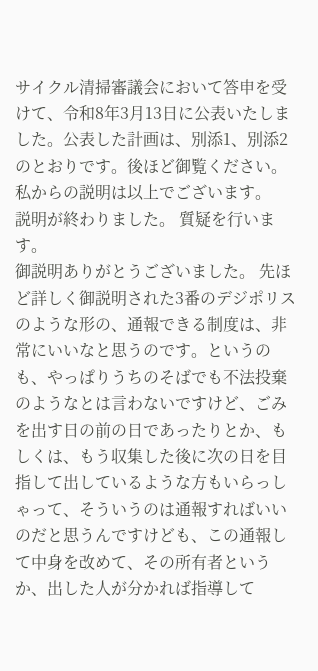サイクル清掃審議会において答申を受けて、令和8年3月13日に公表いたしました。公表した計画は、別添1、別添2のとおりです。後ほど御覧ください。 私からの説明は以上でございます。
説明が終わりました。 質疑を行います。
御説明ありがとうございました。 先ほど詳しく御説明された3番のデジポリスのような形の、通報できる制度は、非常にいいなと思うのです。というのも、やっぱりうちのそばでも不法投棄のようなとは言わないですけど、ごみを出す日の前の日であったりとか、もしくは、もう収集した後に次の日を目指して出しているような方もいらっしゃって、そういうのは通報すればいいのだと思うんですけども、この通報して中身を改めて、その所有者というか、出した人が分かれば指導して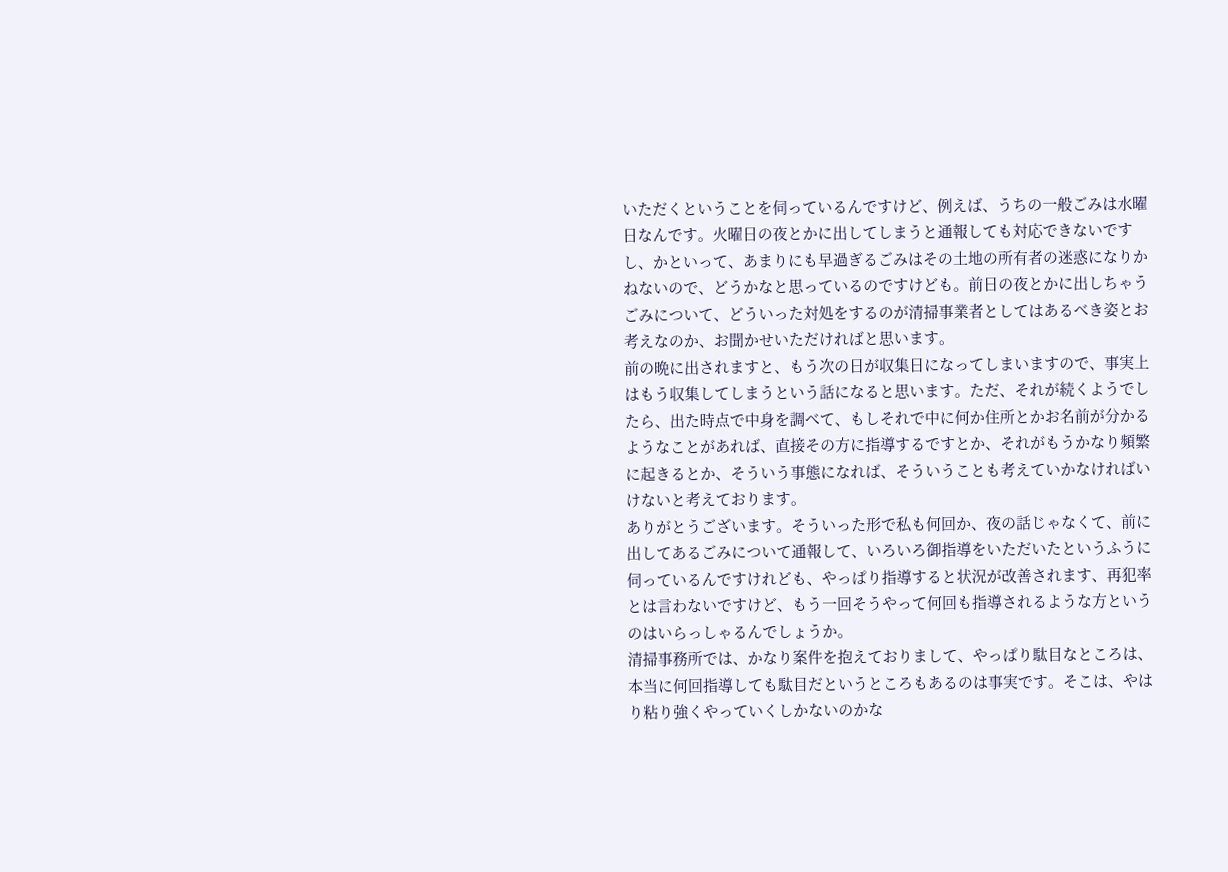いただくということを伺っているんですけど、例えば、うちの一般ごみは水曜日なんです。火曜日の夜とかに出してしまうと通報しても対応できないですし、かといって、あまりにも早過ぎるごみはその土地の所有者の迷惑になりかねないので、どうかなと思っているのですけども。前日の夜とかに出しちゃうごみについて、どういった対処をするのが清掃事業者としてはあるべき姿とお考えなのか、お聞かせいただければと思います。
前の晩に出されますと、もう次の日が収集日になってしまいますので、事実上はもう収集してしまうという話になると思います。ただ、それが続くようでしたら、出た時点で中身を調べて、もしそれで中に何か住所とかお名前が分かるようなことがあれば、直接その方に指導するですとか、それがもうかなり頻繁に起きるとか、そういう事態になれば、そういうことも考えていかなければいけないと考えております。
ありがとうございます。そういった形で私も何回か、夜の話じゃなくて、前に出してあるごみについて通報して、いろいろ御指導をいただいたというふうに伺っているんですけれども、やっぱり指導すると状況が改善されます、再犯率とは言わないですけど、もう一回そうやって何回も指導されるような方というのはいらっしゃるんでしょうか。
清掃事務所では、かなり案件を抱えておりまして、やっぱり駄目なところは、本当に何回指導しても駄目だというところもあるのは事実です。そこは、やはり粘り強くやっていくしかないのかな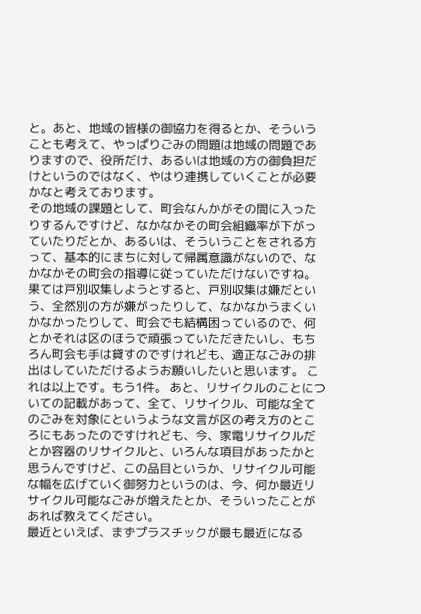と。あと、地域の皆様の御協力を得るとか、そういうことも考えて、やっぱりごみの問題は地域の問題でありますので、役所だけ、あるいは地域の方の御負担だけというのではなく、やはり連携していくことが必要かなと考えております。
その地域の課題として、町会なんかがその間に入ったりするんですけど、なかなかその町会組織率が下がっていたりだとか、あるいは、そういうことをされる方って、基本的にまちに対して帰属意識がないので、なかなかその町会の指導に従っていただけないですね。果ては戸別収集しようとすると、戸別収集は嫌だという、全然別の方が嫌がったりして、なかなかうまくいかなかったりして、町会でも結構困っているので、何とかそれは区のほうで頑張っていただきたいし、もちろん町会も手は貸すのですけれども、適正なごみの排出はしていただけるようお願いしたいと思います。 これは以上です。もう1件。 あと、リサイクルのことについての記載があって、全て、リサイクル、可能な全てのごみを対象にというような文言が区の考え方のところにもあったのですけれども、今、家電リサイクルだとか容器のリサイクルと、いろんな項目があったかと思うんですけど、この品目というか、リサイクル可能な幅を広げていく御努力というのは、今、何か最近リサイクル可能なごみが増えたとか、そういったことがあれば教えてください。
最近といえば、まずプラスチックが最も最近になる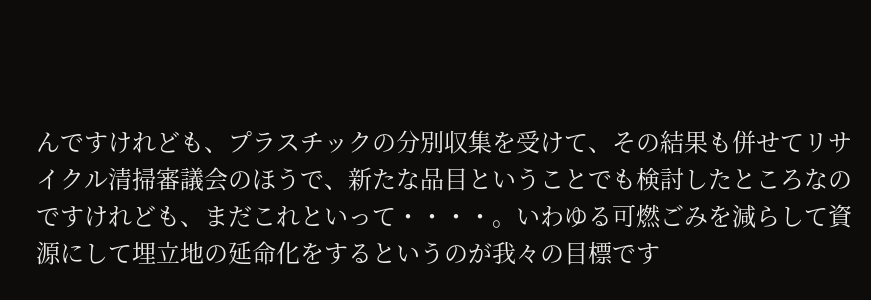んですけれども、プラスチックの分別収集を受けて、その結果も併せてリサイクル清掃審議会のほうで、新たな品目ということでも検討したところなのですけれども、まだこれといって・・・・。いわゆる可燃ごみを減らして資源にして埋立地の延命化をするというのが我々の目標です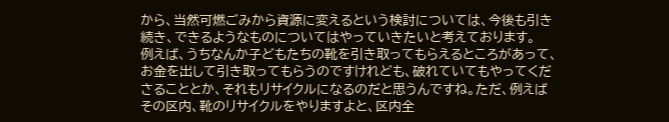から、当然可燃ごみから資源に変えるという検討については、今後も引き続き、できるようなものについてはやっていきたいと考えております。
例えば、うちなんか子どもたちの靴を引き取ってもらえるところがあって、お金を出して引き取ってもらうのですけれども、破れていてもやってくださることとか、それもリサイクルになるのだと思うんですね。ただ、例えばその区内、靴のリサイクルをやりますよと、区内全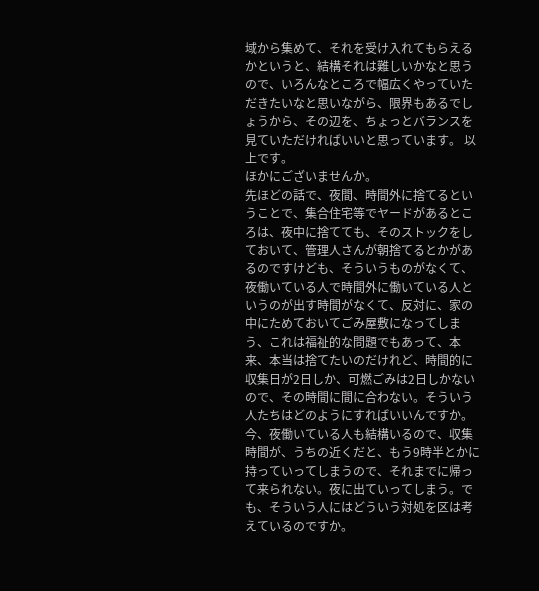域から集めて、それを受け入れてもらえるかというと、結構それは難しいかなと思うので、いろんなところで幅広くやっていただきたいなと思いながら、限界もあるでしょうから、その辺を、ちょっとバランスを見ていただければいいと思っています。 以上です。
ほかにございませんか。
先ほどの話で、夜間、時間外に捨てるということで、集合住宅等でヤードがあるところは、夜中に捨てても、そのストックをしておいて、管理人さんが朝捨てるとかがあるのですけども、そういうものがなくて、夜働いている人で時間外に働いている人というのが出す時間がなくて、反対に、家の中にためておいてごみ屋敷になってしまう、これは福祉的な問題でもあって、本来、本当は捨てたいのだけれど、時間的に収集日が2日しか、可燃ごみは2日しかないので、その時間に間に合わない。そういう人たちはどのようにすればいいんですか。今、夜働いている人も結構いるので、収集時間が、うちの近くだと、もう9時半とかに持っていってしまうので、それまでに帰って来られない。夜に出ていってしまう。でも、そういう人にはどういう対処を区は考えているのですか。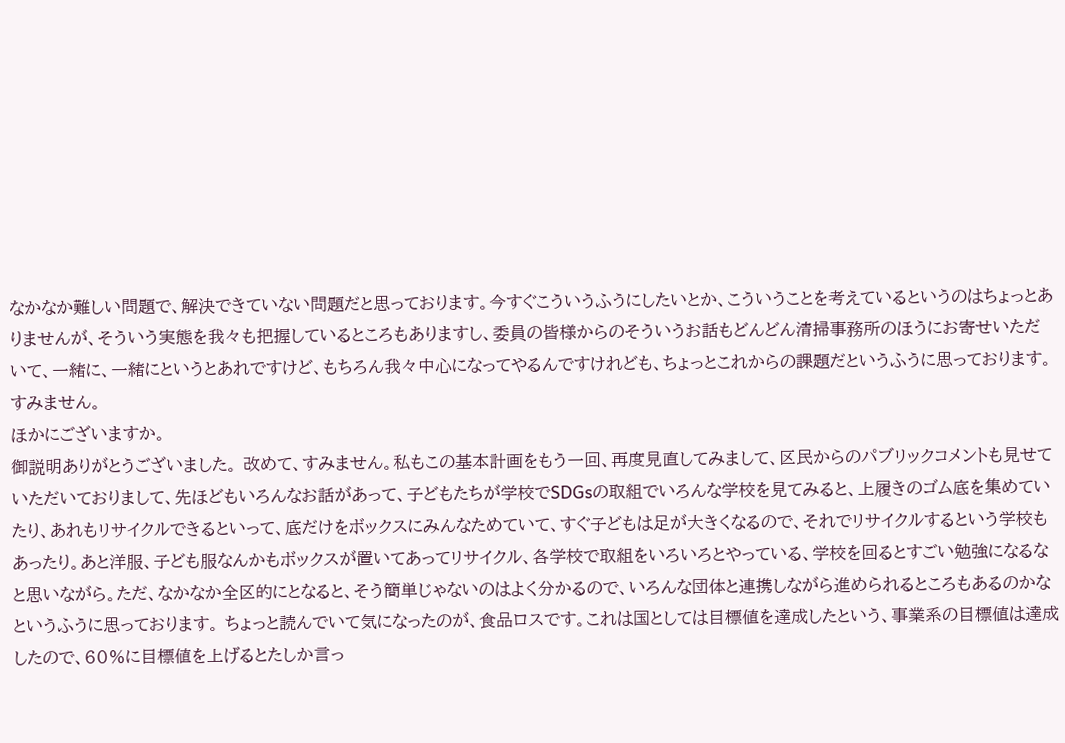なかなか難しい問題で、解決できていない問題だと思っております。今すぐこういうふうにしたいとか、こういうことを考えているというのはちょっとありませんが、そういう実態を我々も把握しているところもありますし、委員の皆様からのそういうお話もどんどん清掃事務所のほうにお寄せいただいて、一緒に、一緒にというとあれですけど、もちろん我々中心になってやるんですけれども、ちょっとこれからの課題だというふうに思っております。すみません。
ほかにございますか。
御説明ありがとうございました。 改めて、すみません。私もこの基本計画をもう一回、再度見直してみまして、区民からのパブリックコメントも見せていただいておりまして、先ほどもいろんなお話があって、子どもたちが学校でSDGsの取組でいろんな学校を見てみると、上履きのゴム底を集めていたり、あれもリサイクルできるといって、底だけをボックスにみんなためていて、すぐ子どもは足が大きくなるので、それでリサイクルするという学校もあったり。あと洋服、子ども服なんかもボックスが置いてあってリサイクル、各学校で取組をいろいろとやっている、学校を回るとすごい勉強になるなと思いながら。ただ、なかなか全区的にとなると、そう簡単じゃないのはよく分かるので、いろんな団体と連携しながら進められるところもあるのかなというふうに思っております。 ちょっと読んでいて気になったのが、食品ロスです。これは国としては目標値を達成したという、事業系の目標値は達成したので、60%に目標値を上げるとたしか言っ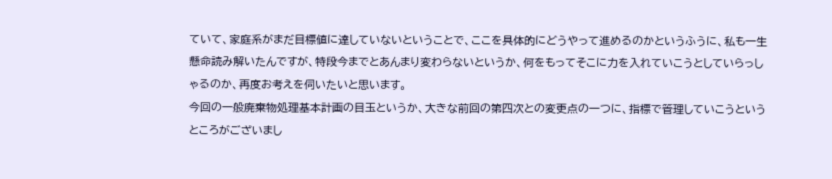ていて、家庭系がまだ目標値に達していないということで、ここを具体的にどうやって進めるのかというふうに、私も一生懸命読み解いたんですが、特段今までとあんまり変わらないというか、何をもってそこに力を入れていこうとしていらっしゃるのか、再度お考えを伺いたいと思います。
今回の一般廃棄物処理基本計画の目玉というか、大きな前回の第四次との変更点の一つに、指標で管理していこうというところがございまし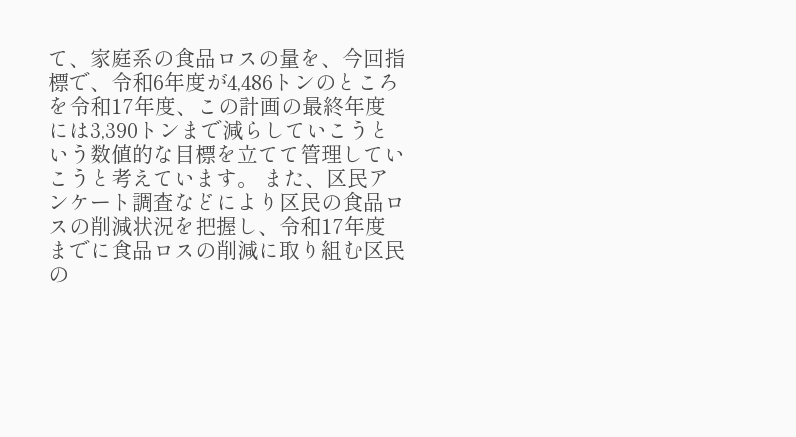て、家庭系の食品ロスの量を、今回指標で、令和6年度が4,486トンのところを令和17年度、この計画の最終年度には3,390トンまで減らしていこうという数値的な目標を立てて管理していこうと考えています。 また、区民アンケート調査などにより区民の食品ロスの削減状況を把握し、令和17年度までに食品ロスの削減に取り組む区民の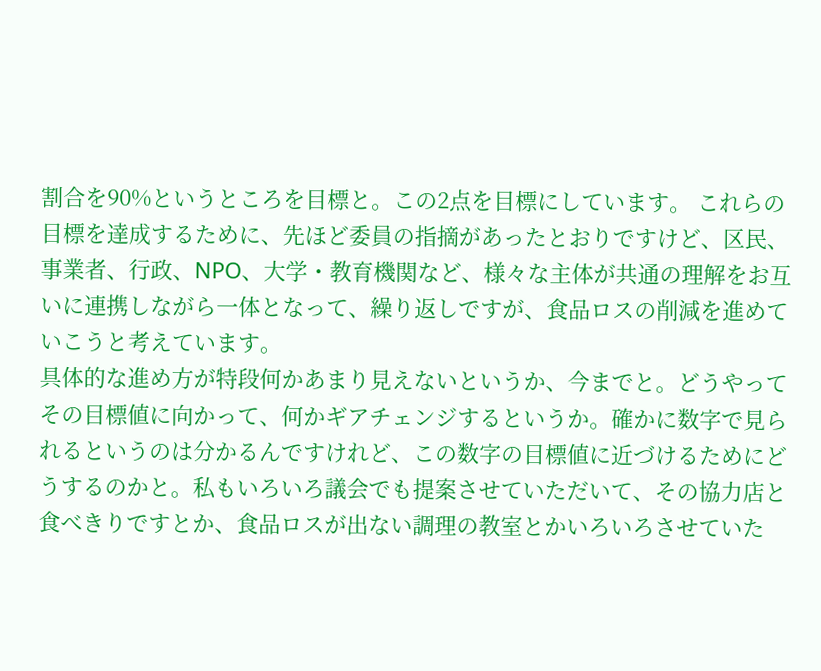割合を90%というところを目標と。この2点を目標にしています。 これらの目標を達成するために、先ほど委員の指摘があったとおりですけど、区民、事業者、行政、NPO、大学・教育機関など、様々な主体が共通の理解をお互いに連携しながら一体となって、繰り返しですが、食品ロスの削減を進めていこうと考えています。
具体的な進め方が特段何かあまり見えないというか、今までと。どうやってその目標値に向かって、何かギアチェンジするというか。確かに数字で見られるというのは分かるんですけれど、この数字の目標値に近づけるためにどうするのかと。私もいろいろ議会でも提案させていただいて、その協力店と食べきりですとか、食品ロスが出ない調理の教室とかいろいろさせていた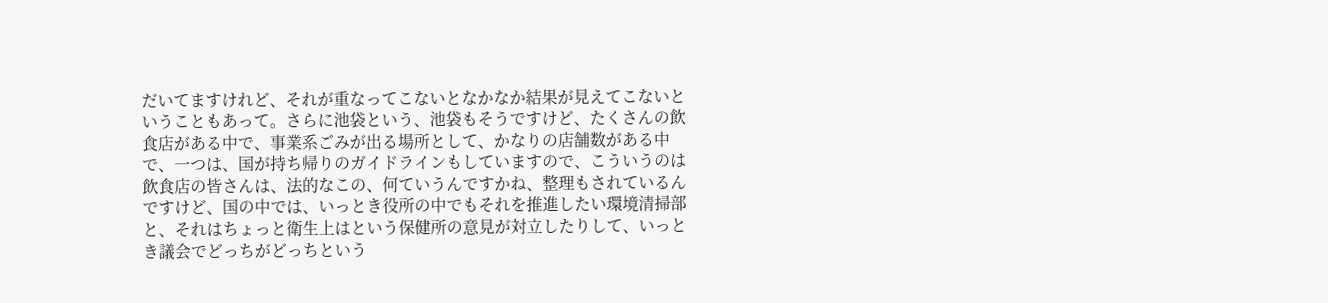だいてますけれど、それが重なってこないとなかなか結果が見えてこないということもあって。さらに池袋という、池袋もそうですけど、たくさんの飲食店がある中で、事業系ごみが出る場所として、かなりの店舗数がある中で、一つは、国が持ち帰りのガイドラインもしていますので、こういうのは飲食店の皆さんは、法的なこの、何ていうんですかね、整理もされているんですけど、国の中では、いっとき役所の中でもそれを推進したい環境清掃部と、それはちょっと衛生上はという保健所の意見が対立したりして、いっとき議会でどっちがどっちという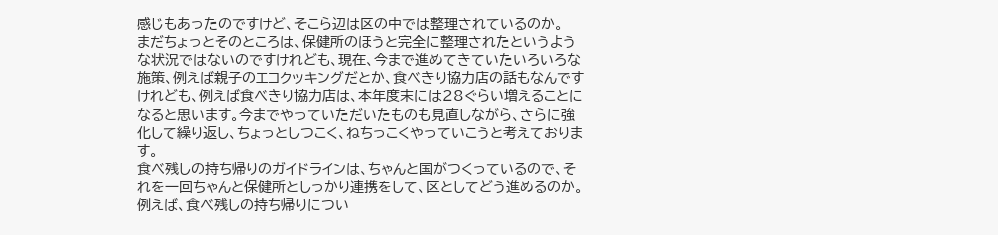感じもあったのですけど、そこら辺は区の中では整理されているのか。
まだちょっとそのところは、保健所のほうと完全に整理されたというような状況ではないのですけれども、現在、今まで進めてきていたいろいろな施策、例えば親子のエコクッキングだとか、食べきり協力店の話もなんですけれども、例えば食べきり協力店は、本年度末には28ぐらい増えることになると思います。今までやっていただいたものも見直しながら、さらに強化して繰り返し、ちょっとしつこく、ねちっこくやっていこうと考えております。
食べ残しの持ち帰りのガイドラインは、ちゃんと国がつくっているので、それを一回ちゃんと保健所としっかり連携をして、区としてどう進めるのか。例えば、食べ残しの持ち帰りについ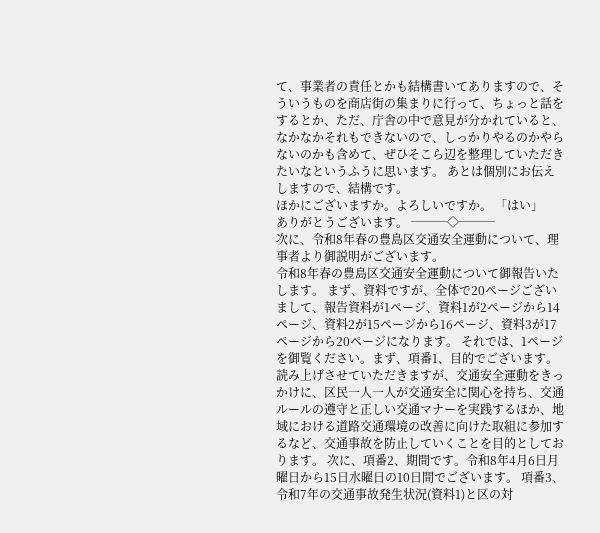て、事業者の責任とかも結構書いてありますので、そういうものを商店街の集まりに行って、ちょっと話をするとか、ただ、庁舎の中で意見が分かれていると、なかなかそれもできないので、しっかりやるのかやらないのかも含めて、ぜひそこら辺を整理していただきたいなというふうに思います。 あとは個別にお伝えしますので、結構です。
ほかにございますか。よろしいですか。 「はい」
ありがとうございます。 ───◇───
次に、令和8年春の豊島区交通安全運動について、理事者より御説明がございます。
令和8年春の豊島区交通安全運動について御報告いたします。 まず、資料ですが、全体で20ページございまして、報告資料が1ページ、資料1が2ページから14ページ、資料2が15ページから16ページ、資料3が17ページから20ページになります。 それでは、1ページを御覧ください。まず、項番1、目的でございます。読み上げさせていただきますが、交通安全運動をきっかけに、区民一人一人が交通安全に関心を持ち、交通ルールの遵守と正しい交通マナーを実践するほか、地域における道路交通環境の改善に向けた取組に参加するなど、交通事故を防止していくことを目的としております。 次に、項番2、期間です。令和8年4月6日月曜日から15日水曜日の10日間でございます。 項番3、令和7年の交通事故発生状況(資料1)と区の対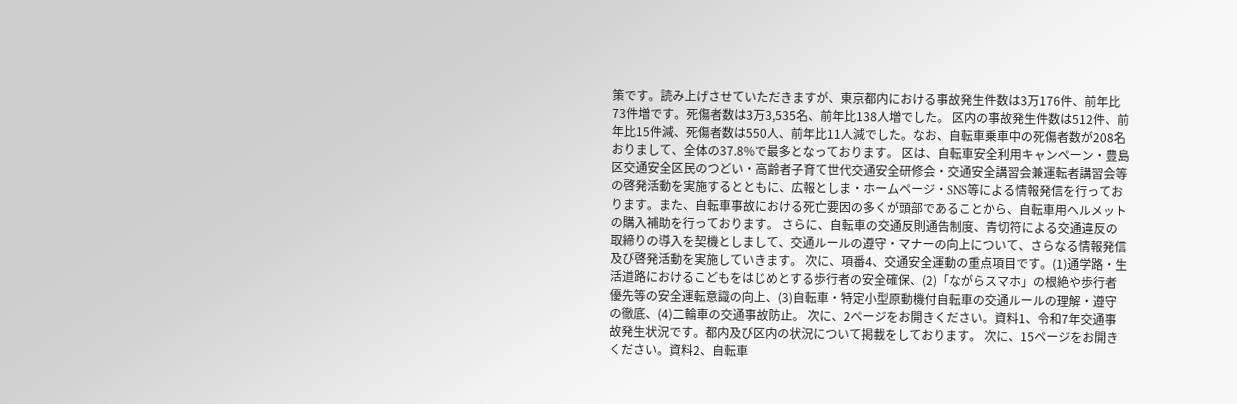策です。読み上げさせていただきますが、東京都内における事故発生件数は3万176件、前年比73件増です。死傷者数は3万3,535名、前年比138人増でした。 区内の事故発生件数は512件、前年比15件減、死傷者数は550人、前年比11人減でした。なお、自転車乗車中の死傷者数が208名おりまして、全体の37.8%で最多となっております。 区は、自転車安全利用キャンペーン・豊島区交通安全区民のつどい・高齢者子育て世代交通安全研修会・交通安全講習会兼運転者講習会等の啓発活動を実施するとともに、広報としま・ホームページ・SNS等による情報発信を行っております。また、自転車事故における死亡要因の多くが頭部であることから、自転車用ヘルメットの購入補助を行っております。 さらに、自転車の交通反則通告制度、青切符による交通違反の取締りの導入を契機としまして、交通ルールの遵守・マナーの向上について、さらなる情報発信及び啓発活動を実施していきます。 次に、項番4、交通安全運動の重点項目です。(1)通学路・生活道路におけるこどもをはじめとする歩行者の安全確保、(2)「ながらスマホ」の根絶や歩行者優先等の安全運転意識の向上、(3)自転車・特定小型原動機付自転車の交通ルールの理解・遵守の徹底、(4)二輪車の交通事故防止。 次に、2ページをお開きください。資料1、令和7年交通事故発生状況です。都内及び区内の状況について掲載をしております。 次に、15ページをお開きください。資料2、自転車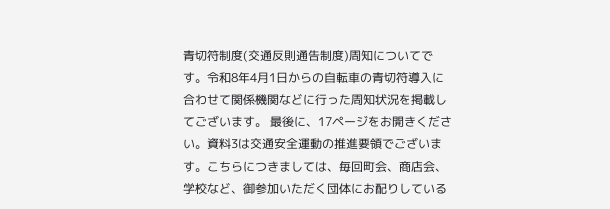青切符制度(交通反則通告制度)周知についてです。令和8年4月1日からの自転車の青切符導入に合わせて関係機関などに行った周知状況を掲載してございます。 最後に、17ページをお開きください。資料3は交通安全運動の推進要領でございます。こちらにつきましては、毎回町会、商店会、学校など、御参加いただく団体にお配りしている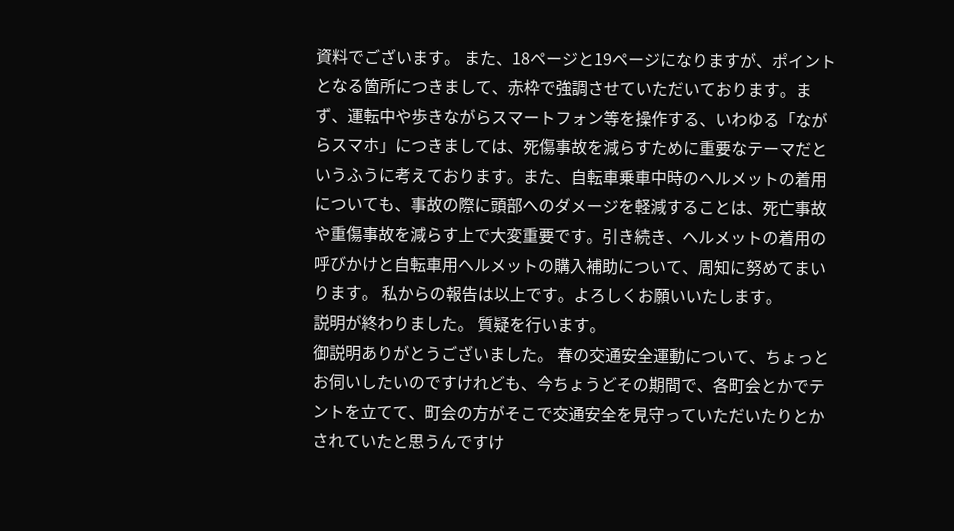資料でございます。 また、18ページと19ページになりますが、ポイントとなる箇所につきまして、赤枠で強調させていただいております。まず、運転中や歩きながらスマートフォン等を操作する、いわゆる「ながらスマホ」につきましては、死傷事故を減らすために重要なテーマだというふうに考えております。また、自転車乗車中時のヘルメットの着用についても、事故の際に頭部へのダメージを軽減することは、死亡事故や重傷事故を減らす上で大変重要です。引き続き、ヘルメットの着用の呼びかけと自転車用ヘルメットの購入補助について、周知に努めてまいります。 私からの報告は以上です。よろしくお願いいたします。
説明が終わりました。 質疑を行います。
御説明ありがとうございました。 春の交通安全運動について、ちょっとお伺いしたいのですけれども、今ちょうどその期間で、各町会とかでテントを立てて、町会の方がそこで交通安全を見守っていただいたりとかされていたと思うんですけ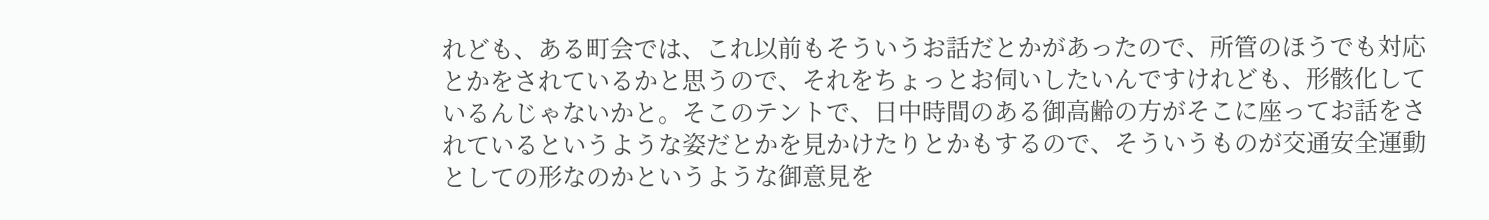れども、ある町会では、これ以前もそういうお話だとかがあったので、所管のほうでも対応とかをされているかと思うので、それをちょっとお伺いしたいんですけれども、形骸化しているんじゃないかと。そこのテントで、日中時間のある御高齢の方がそこに座ってお話をされているというような姿だとかを見かけたりとかもするので、そういうものが交通安全運動としての形なのかというような御意見を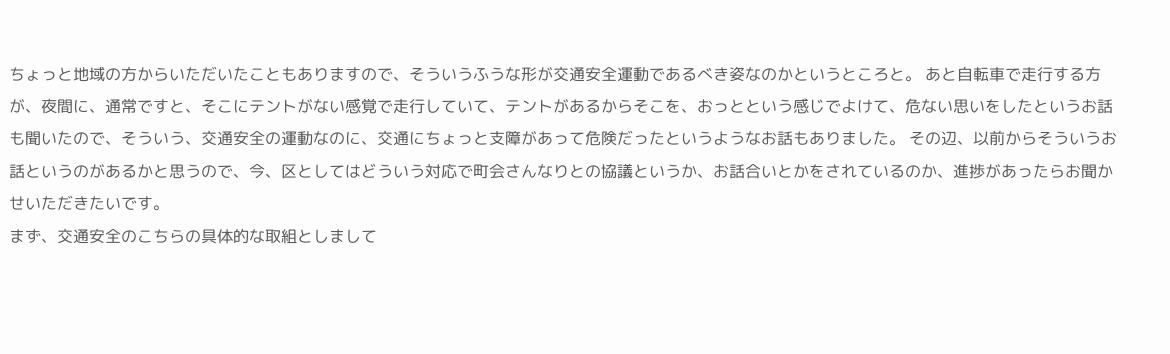ちょっと地域の方からいただいたこともありますので、そういうふうな形が交通安全運動であるべき姿なのかというところと。 あと自転車で走行する方が、夜間に、通常ですと、そこにテントがない感覚で走行していて、テントがあるからそこを、おっとという感じでよけて、危ない思いをしたというお話も聞いたので、そういう、交通安全の運動なのに、交通にちょっと支障があって危険だったというようなお話もありました。 その辺、以前からそういうお話というのがあるかと思うので、今、区としてはどういう対応で町会さんなりとの協議というか、お話合いとかをされているのか、進捗があったらお聞かせいただきたいです。
まず、交通安全のこちらの具体的な取組としまして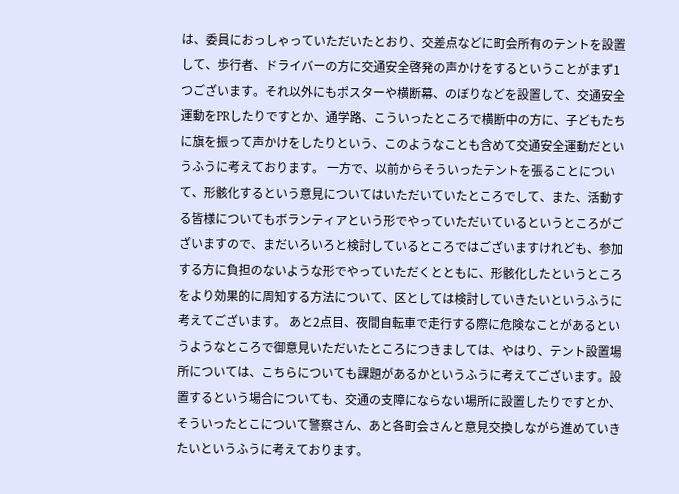は、委員におっしゃっていただいたとおり、交差点などに町会所有のテントを設置して、歩行者、ドライバーの方に交通安全啓発の声かけをするということがまず1つございます。それ以外にもポスターや横断幕、のぼりなどを設置して、交通安全運動をPRしたりですとか、通学路、こういったところで横断中の方に、子どもたちに旗を振って声かけをしたりという、このようなことも含めて交通安全運動だというふうに考えております。 一方で、以前からそういったテントを張ることについて、形骸化するという意見についてはいただいていたところでして、また、活動する皆様についてもボランティアという形でやっていただいているというところがございますので、まだいろいろと検討しているところではございますけれども、参加する方に負担のないような形でやっていただくとともに、形骸化したというところをより効果的に周知する方法について、区としては検討していきたいというふうに考えてございます。 あと2点目、夜間自転車で走行する際に危険なことがあるというようなところで御意見いただいたところにつきましては、やはり、テント設置場所については、こちらについても課題があるかというふうに考えてございます。設置するという場合についても、交通の支障にならない場所に設置したりですとか、そういったとこについて警察さん、あと各町会さんと意見交換しながら進めていきたいというふうに考えております。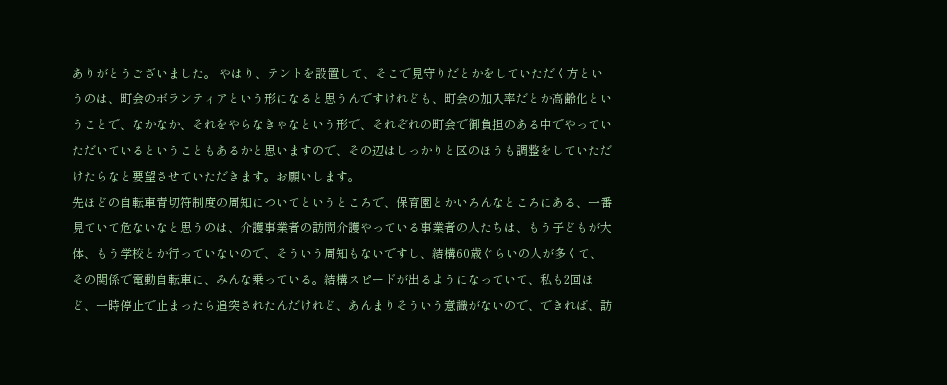ありがとうございました。 やはり、テントを設置して、そこで見守りだとかをしていただく方というのは、町会のボランティアという形になると思うんですけれども、町会の加入率だとか高齢化ということで、なかなか、それをやらなきゃなという形で、それぞれの町会で御負担のある中でやっていただいているということもあるかと思いますので、その辺はしっかりと区のほうも調整をしていただけたらなと要望させていただきます。お願いします。
先ほどの自転車青切符制度の周知についてというところで、保育園とかいろんなところにある、一番見ていて危ないなと思うのは、介護事業者の訪問介護やっている事業者の人たちは、もう子どもが大体、もう学校とか行っていないので、そういう周知もないですし、結構60歳ぐらいの人が多くて、その関係で電動自転車に、みんな乗っている。結構スピードが出るようになっていて、私も2回ほど、一時停止で止まったら追突されたんだけれど、あんまりそういう意識がないので、できれば、訪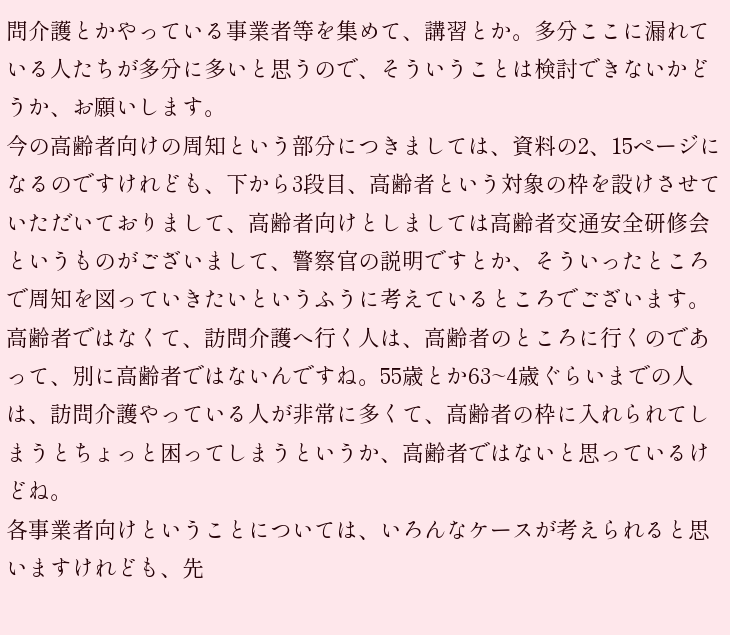問介護とかやっている事業者等を集めて、講習とか。多分ここに漏れている人たちが多分に多いと思うので、そういうことは検討できないかどうか、お願いします。
今の高齢者向けの周知という部分につきましては、資料の2、15ページになるのですけれども、下から3段目、高齢者という対象の枠を設けさせていただいておりまして、高齢者向けとしましては高齢者交通安全研修会というものがございまして、警察官の説明ですとか、そういったところで周知を図っていきたいというふうに考えているところでございます。
高齢者ではなくて、訪問介護へ行く人は、高齢者のところに行くのであって、別に高齢者ではないんですね。55歳とか63~4歳ぐらいまでの人は、訪問介護やっている人が非常に多くて、高齢者の枠に入れられてしまうとちょっと困ってしまうというか、高齢者ではないと思っているけどね。
各事業者向けということについては、いろんなケースが考えられると思いますけれども、先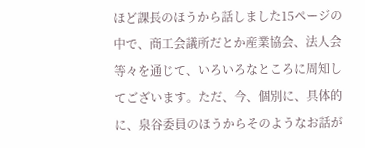ほど課長のほうから話しました15ページの中で、商工会議所だとか産業協会、法人会等々を通じて、いろいろなところに周知してございます。ただ、今、個別に、具体的に、泉谷委員のほうからそのようなお話が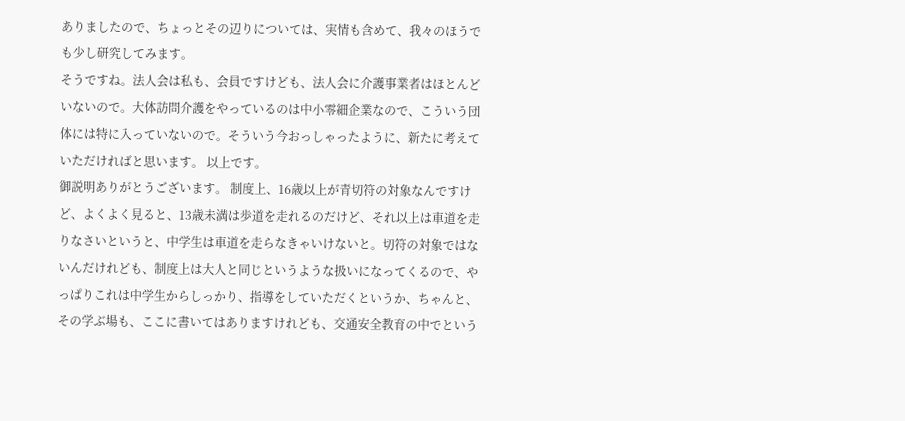ありましたので、ちょっとその辺りについては、実情も含めて、我々のほうでも少し研究してみます。
そうですね。法人会は私も、会員ですけども、法人会に介護事業者はほとんどいないので。大体訪問介護をやっているのは中小零細企業なので、こういう団体には特に入っていないので。そういう今おっしゃったように、新たに考えていただければと思います。 以上です。
御説明ありがとうございます。 制度上、16歳以上が青切符の対象なんですけど、よくよく見ると、13歳未満は歩道を走れるのだけど、それ以上は車道を走りなさいというと、中学生は車道を走らなきゃいけないと。切符の対象ではないんだけれども、制度上は大人と同じというような扱いになってくるので、やっぱりこれは中学生からしっかり、指導をしていただくというか、ちゃんと、その学ぶ場も、ここに書いてはありますけれども、交通安全教育の中でという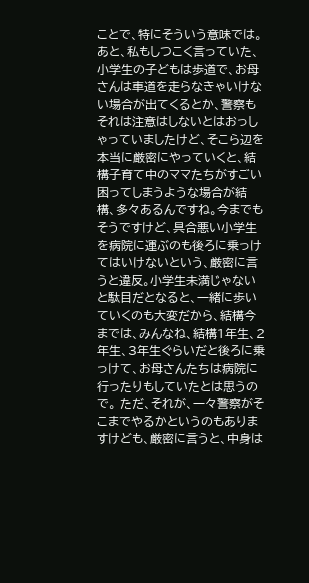ことで、特にそういう意味では。 あと、私もしつこく言っていた、小学生の子どもは歩道で、お母さんは車道を走らなきゃいけない場合が出てくるとか、警察もそれは注意はしないとはおっしゃっていましたけど、そこら辺を本当に厳密にやっていくと、結構子育て中のママたちがすごい困ってしまうような場合が結構、多々あるんですね。今までもそうですけど、具合悪い小学生を病院に運ぶのも後ろに乗っけてはいけないという、厳密に言うと違反。小学生未満じゃないと駄目だとなると、一緒に歩いていくのも大変だから、結構今までは、みんなね、結構1年生、2年生、3年生ぐらいだと後ろに乗っけて、お母さんたちは病院に行ったりもしていたとは思うので。 ただ、それが、一々警察がそこまでやるかというのもありますけども、厳密に言うと、中身は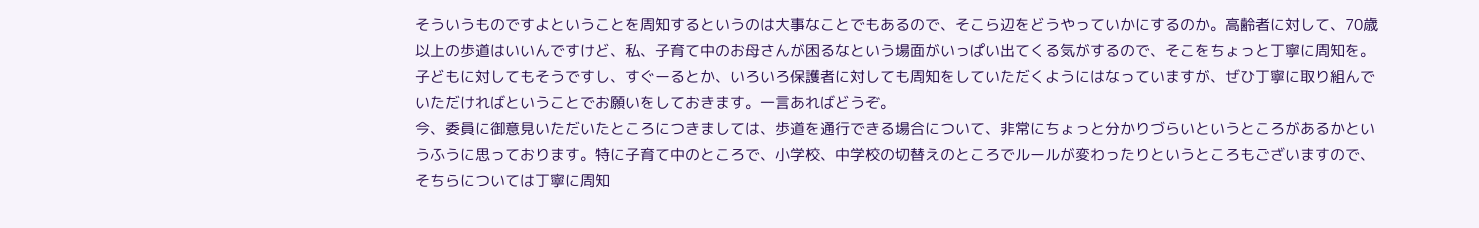そういうものですよということを周知するというのは大事なことでもあるので、そこら辺をどうやっていかにするのか。高齢者に対して、70歳以上の歩道はいいんですけど、私、子育て中のお母さんが困るなという場面がいっぱい出てくる気がするので、そこをちょっと丁寧に周知を。子どもに対してもそうですし、すぐーるとか、いろいろ保護者に対しても周知をしていただくようにはなっていますが、ぜひ丁寧に取り組んでいただければということでお願いをしておきます。一言あればどうぞ。
今、委員に御意見いただいたところにつきましては、歩道を通行できる場合について、非常にちょっと分かりづらいというところがあるかというふうに思っております。特に子育て中のところで、小学校、中学校の切替えのところでルールが変わったりというところもございますので、そちらについては丁寧に周知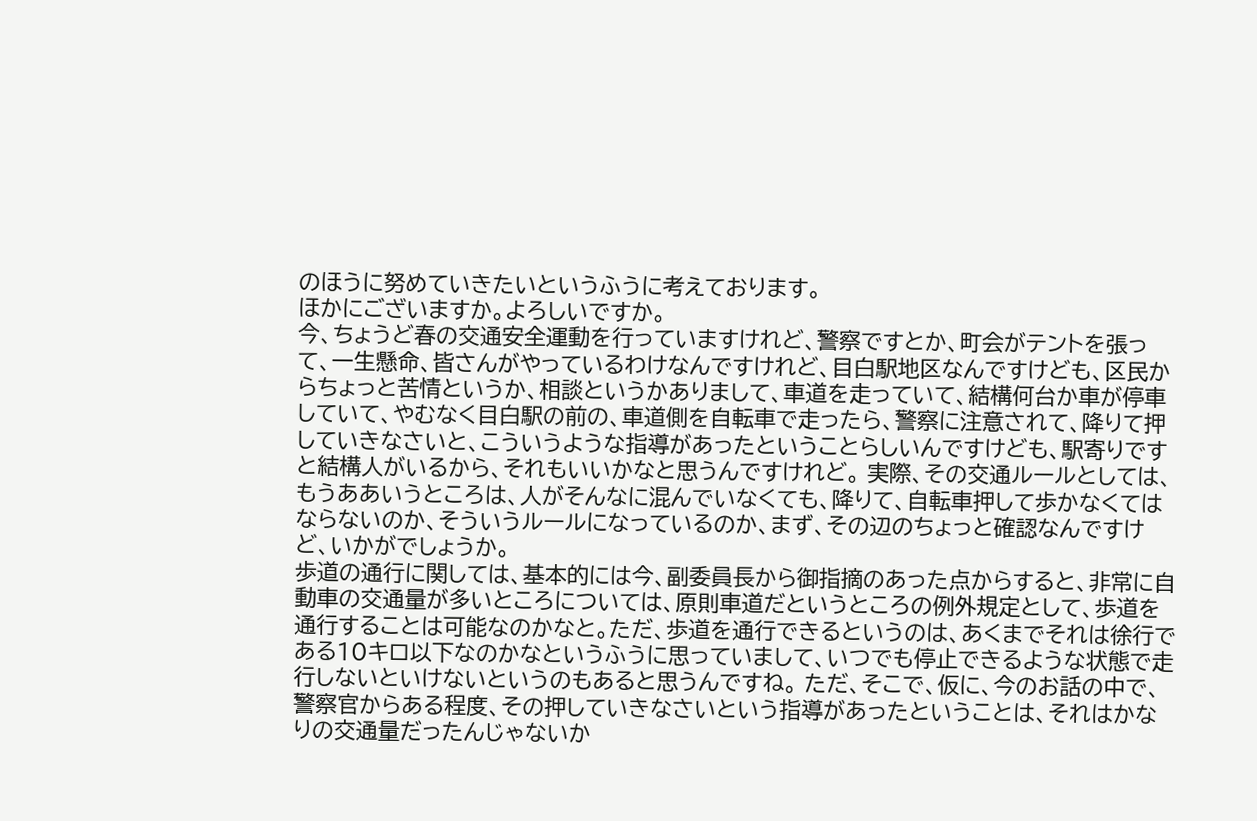のほうに努めていきたいというふうに考えております。
ほかにございますか。よろしいですか。
今、ちょうど春の交通安全運動を行っていますけれど、警察ですとか、町会がテントを張って、一生懸命、皆さんがやっているわけなんですけれど、目白駅地区なんですけども、区民からちょっと苦情というか、相談というかありまして、車道を走っていて、結構何台か車が停車していて、やむなく目白駅の前の、車道側を自転車で走ったら、警察に注意されて、降りて押していきなさいと、こういうような指導があったということらしいんですけども、駅寄りですと結構人がいるから、それもいいかなと思うんですけれど。 実際、その交通ルールとしては、もうああいうところは、人がそんなに混んでいなくても、降りて、自転車押して歩かなくてはならないのか、そういうルールになっているのか、まず、その辺のちょっと確認なんですけど、いかがでしょうか。
歩道の通行に関しては、基本的には今、副委員長から御指摘のあった点からすると、非常に自動車の交通量が多いところについては、原則車道だというところの例外規定として、歩道を通行することは可能なのかなと。ただ、歩道を通行できるというのは、あくまでそれは徐行である10キロ以下なのかなというふうに思っていまして、いつでも停止できるような状態で走行しないといけないというのもあると思うんですね。 ただ、そこで、仮に、今のお話の中で、警察官からある程度、その押していきなさいという指導があったということは、それはかなりの交通量だったんじゃないか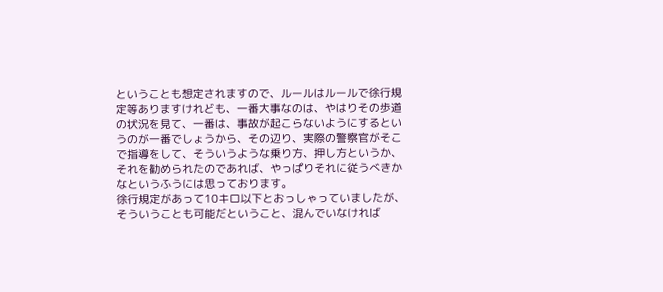ということも想定されますので、ルールはルールで徐行規定等ありますけれども、一番大事なのは、やはりその歩道の状況を見て、一番は、事故が起こらないようにするというのが一番でしょうから、その辺り、実際の警察官がそこで指導をして、そういうような乗り方、押し方というか、それを勧められたのであれば、やっぱりそれに従うべきかなというふうには思っております。
徐行規定があって10キロ以下とおっしゃっていましたが、そういうことも可能だということ、混んでいなければ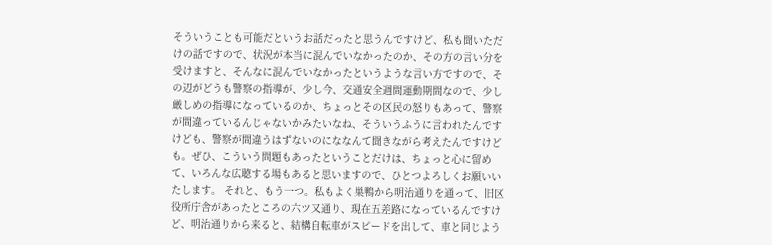そういうことも可能だというお話だったと思うんですけど、私も聞いただけの話ですので、状況が本当に混んでいなかったのか、その方の言い分を受けますと、そんなに混んでいなかったというような言い方ですので、その辺がどうも警察の指導が、少し今、交通安全週間運動期間なので、少し厳しめの指導になっているのか、ちょっとその区民の怒りもあって、警察が間違っているんじゃないかみたいなね、そういうふうに言われたんですけども、警察が間違うはずないのにななんて聞きながら考えたんですけども。ぜひ、こういう問題もあったということだけは、ちょっと心に留めて、いろんな広聴する場もあると思いますので、ひとつよろしくお願いいたします。 それと、もう一つ。私もよく巣鴨から明治通りを通って、旧区役所庁舎があったところの六ツ又通り、現在五差路になっているんですけど、明治通りから来ると、結構自転車がスピードを出して、車と同じよう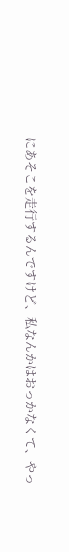にあそこを走行するんですけど、私なんかはおっかなくて、やっ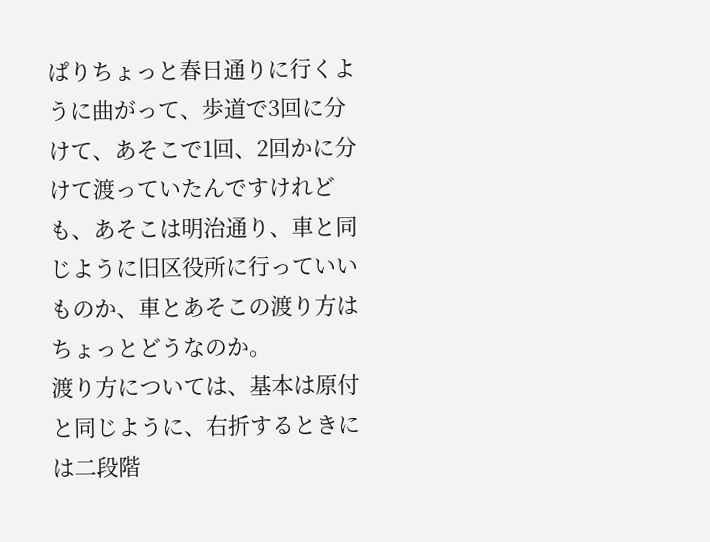ぱりちょっと春日通りに行くように曲がって、歩道で3回に分けて、あそこで1回、2回かに分けて渡っていたんですけれども、あそこは明治通り、車と同じように旧区役所に行っていいものか、車とあそこの渡り方はちょっとどうなのか。
渡り方については、基本は原付と同じように、右折するときには二段階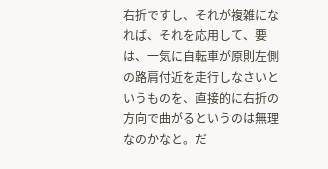右折ですし、それが複雑になれば、それを応用して、要は、一気に自転車が原則左側の路肩付近を走行しなさいというものを、直接的に右折の方向で曲がるというのは無理なのかなと。だ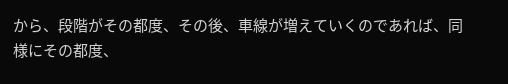から、段階がその都度、その後、車線が増えていくのであれば、同様にその都度、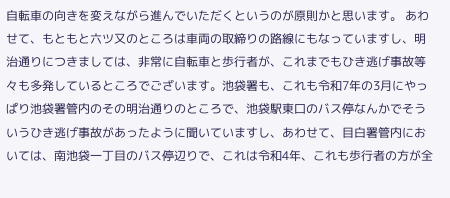自転車の向きを変えながら進んでいただくというのが原則かと思います。 あわせて、もともと六ツ又のところは車両の取締りの路線にもなっていますし、明治通りにつきましては、非常に自転車と歩行者が、これまでもひき逃げ事故等々も多発しているところでございます。池袋署も、これも令和7年の3月にやっぱり池袋署管内のその明治通りのところで、池袋駅東口のバス停なんかでそういうひき逃げ事故があったように聞いていますし、あわせて、目白署管内においては、南池袋一丁目のバス停辺りで、これは令和4年、これも歩行者の方が全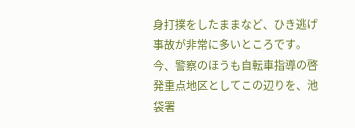身打撲をしたままなど、ひき逃げ事故が非常に多いところです。今、警察のほうも自転車指導の啓発重点地区としてこの辺りを、池袋署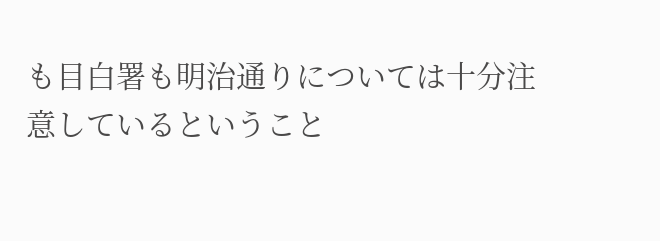も目白署も明治通りについては十分注意しているということ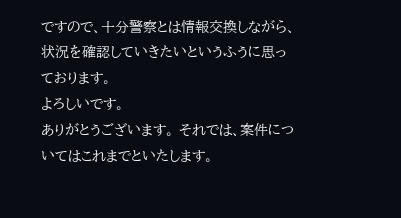ですので、十分警察とは情報交換しながら、状況を確認していきたいというふうに思っております。
よろしいです。
ありがとうございます。 それでは、案件についてはこれまでといたします。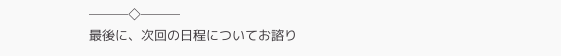───◇───
最後に、次回の日程についてお諮り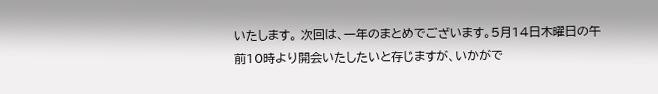いたします。 次回は、一年のまとめでございます。5月14日木曜日の午前10時より開会いたしたいと存じますが、いかがで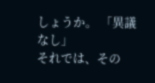しょうか。 「異議なし」
それでは、その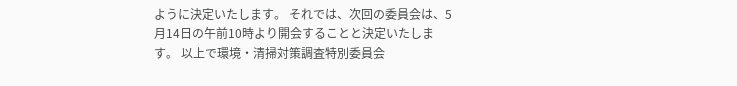ように決定いたします。 それでは、次回の委員会は、5月14日の午前10時より開会することと決定いたします。 以上で環境・清掃対策調査特別委員会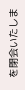を閉会いたしま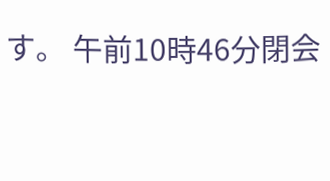す。 午前10時46分閉会